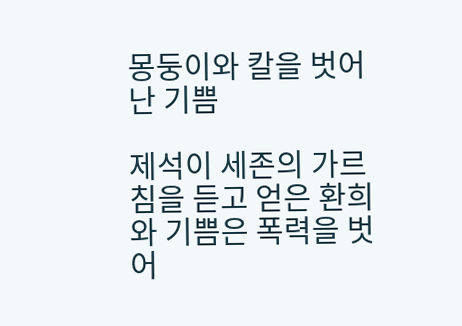몽둥이와 칼을 벗어난 기쁨

제석이 세존의 가르침을 듣고 얻은 환희와 기쁨은 폭력을 벗어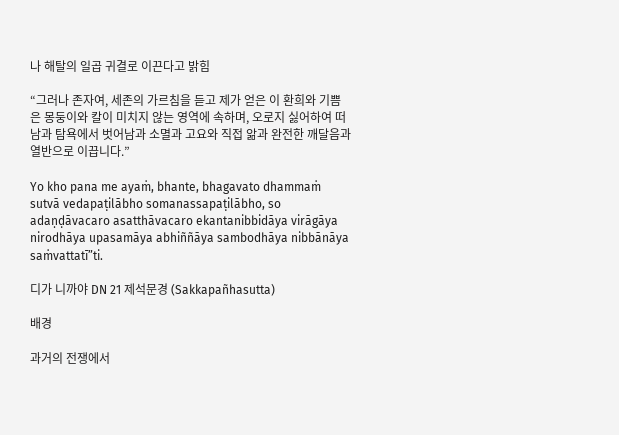나 해탈의 일곱 귀결로 이끈다고 밝힘

“그러나 존자여, 세존의 가르침을 듣고 제가 얻은 이 환희와 기쁨은 몽둥이와 칼이 미치지 않는 영역에 속하며, 오로지 싫어하여 떠남과 탐욕에서 벗어남과 소멸과 고요와 직접 앎과 완전한 깨달음과 열반으로 이끕니다.”

Yo kho pana me ayaṁ, bhante, bhagavato dhammaṁ sutvā vedapaṭilābho somanassapaṭilābho, so adaṇḍāvacaro asatthāvacaro ekantanibbidāya virāgāya nirodhāya upasamāya abhiññāya sambodhāya nibbānāya saṁvattatī”ti.

디가 니까야 DN 21 제석문경 (Sakkapañhasutta)

배경

과거의 전쟁에서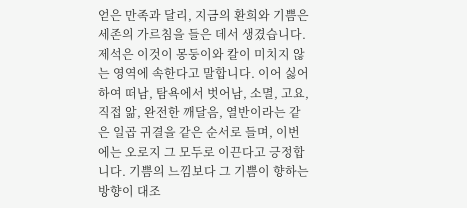얻은 만족과 달리, 지금의 환희와 기쁨은 세존의 가르침을 들은 데서 생겼습니다. 제석은 이것이 몽둥이와 칼이 미치지 않는 영역에 속한다고 말합니다. 이어 싫어하여 떠남, 탐욕에서 벗어남, 소멸, 고요, 직접 앎, 완전한 깨달음, 열반이라는 같은 일곱 귀결을 같은 순서로 들며, 이번에는 오로지 그 모두로 이끈다고 긍정합니다. 기쁨의 느낌보다 그 기쁨이 향하는 방향이 대조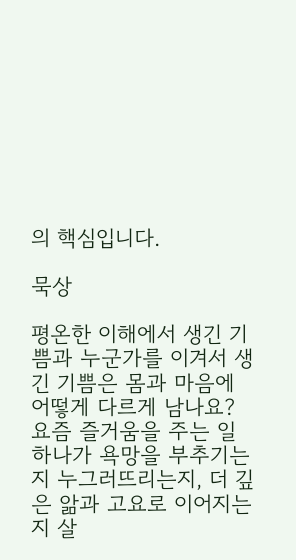의 핵심입니다.

묵상

평온한 이해에서 생긴 기쁨과 누군가를 이겨서 생긴 기쁨은 몸과 마음에 어떻게 다르게 남나요? 요즘 즐거움을 주는 일 하나가 욕망을 부추기는지 누그러뜨리는지, 더 깊은 앎과 고요로 이어지는지 살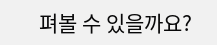펴볼 수 있을까요?